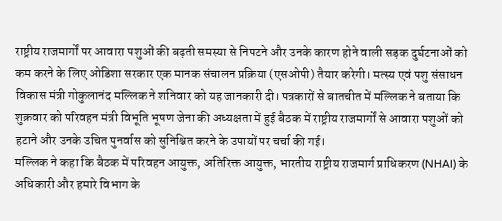राष्ट्रीय राजमार्गों पर आवारा पशुओं की बढ़ती समस्या से निपटने और उनके कारण होने वाली सड़क दुर्घटनाओं को कम करने के लिए ओडिशा सरकार एक मानक संचालन प्रक्रिया (एसओपी) तैयार करेगी। मत्स्य एवं पशु संसाधन विकास मंत्री गोकुलानंद मल्लिक ने शनिवार को यह जानकारी दी। पत्रकारों से बातचीत में मल्लिक ने बताया कि शुक्रवार को परिवहन मंत्री विभूति भूषण जेना की अध्यक्षता में हुई बैठक में राष्ट्रीय राजमार्गों से आवारा पशुओं को हटाने और उनके उचित पुनर्वास को सुनिश्चित करने के उपायों पर चर्चा की गई।
मल्लिक ने कहा कि बैठक में परिवहन आयुक्त, अतिरिक्त आयुक्त, भारतीय राष्ट्रीय राजमार्ग प्राधिकरण (NHAI) के अधिकारी और हमारे विभाग के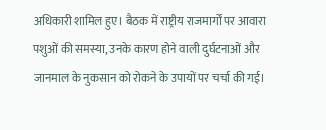अधिकारी शामिल हुए। बैठक में राष्ट्रीय राजमार्गों पर आवारा पशुओं की समस्या, उनके कारण होने वाली दुर्घटनाओं और जानमाल के नुकसान को रोकने के उपायों पर चर्चा की गई।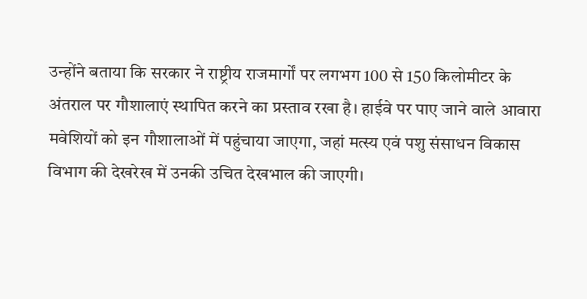उन्होंने बताया कि सरकार ने राष्ट्रीय राजमार्गों पर लगभग 100 से 150 किलोमीटर के अंतराल पर गौशालाएं स्थापित करने का प्रस्ताव रखा है। हाईवे पर पाए जाने वाले आवारा मवेशियों को इन गौशालाओं में पहुंचाया जाएगा, जहां मत्स्य एवं पशु संसाधन विकास विभाग की देखरेख में उनकी उचित देखभाल की जाएगी।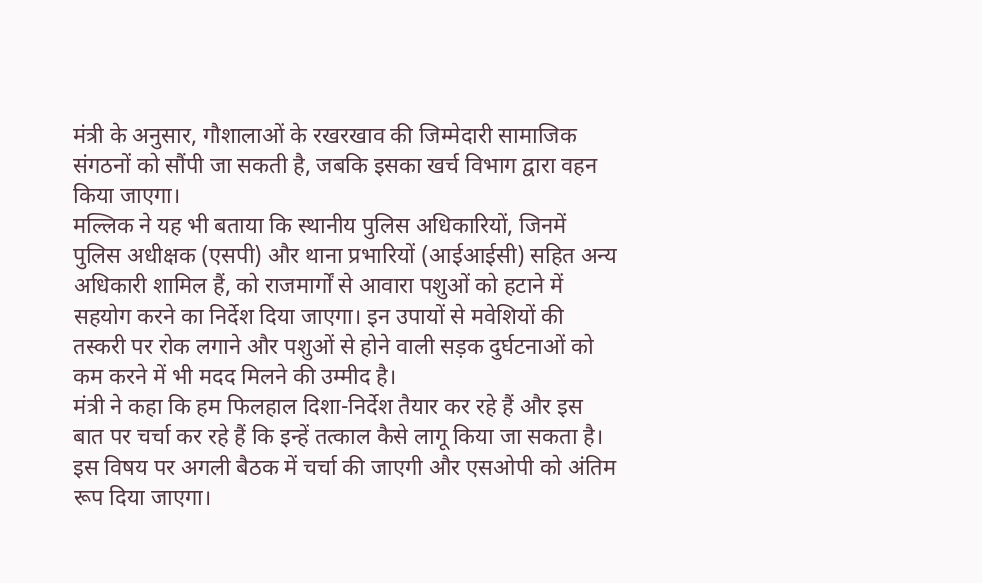मंत्री के अनुसार, गौशालाओं के रखरखाव की जिम्मेदारी सामाजिक संगठनों को सौंपी जा सकती है, जबकि इसका खर्च विभाग द्वारा वहन किया जाएगा।
मल्लिक ने यह भी बताया कि स्थानीय पुलिस अधिकारियों, जिनमें पुलिस अधीक्षक (एसपी) और थाना प्रभारियों (आईआईसी) सहित अन्य अधिकारी शामिल हैं, को राजमार्गों से आवारा पशुओं को हटाने में सहयोग करने का निर्देश दिया जाएगा। इन उपायों से मवेशियों की तस्करी पर रोक लगाने और पशुओं से होने वाली सड़क दुर्घटनाओं को कम करने में भी मदद मिलने की उम्मीद है।
मंत्री ने कहा कि हम फिलहाल दिशा-निर्देश तैयार कर रहे हैं और इस बात पर चर्चा कर रहे हैं कि इन्हें तत्काल कैसे लागू किया जा सकता है। इस विषय पर अगली बैठक में चर्चा की जाएगी और एसओपी को अंतिम रूप दिया जाएगा।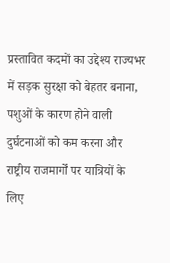प्रस्तावित कदमों का उद्देश्य राज्यभर में सड़क सुरक्षा को बेहतर बनाना, पशुओं के कारण होने वाली दुर्घटनाओं को कम करना और राष्ट्रीय राजमार्गों पर यात्रियों के लिए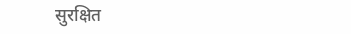सुरक्षित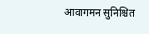आवागमन सुनिश्चित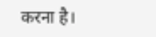करना है।